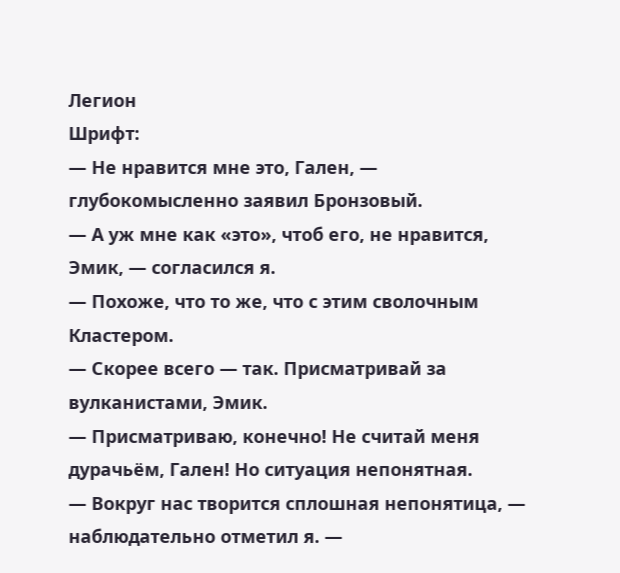Легион
Шрифт:
— Не нравится мне это, Гален, — глубокомысленно заявил Бронзовый.
— А уж мне как «это», чтоб его, не нравится, Эмик, — согласился я.
— Похоже, что то же, что с этим сволочным Кластером.
— Скорее всего — так. Присматривай за вулканистами, Эмик.
— Присматриваю, конечно! Не считай меня дурачьём, Гален! Но ситуация непонятная.
— Вокруг нас творится сплошная непонятица, — наблюдательно отметил я. —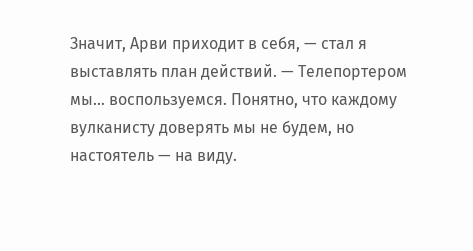Значит, Арви приходит в себя, — стал я выставлять план действий. — Телепортером мы… воспользуемся. Понятно, что каждому вулканисту доверять мы не будем, но настоятель — на виду.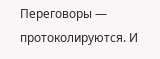Переговоры — протоколируются. И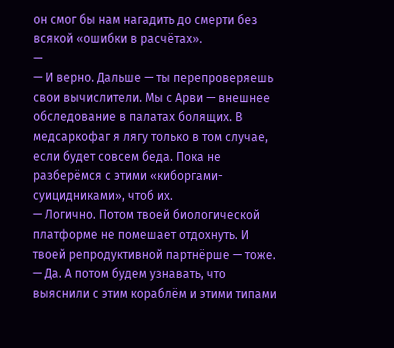он смог бы нам нагадить до смерти без всякой «ошибки в расчётах».
—
— И верно. Дальше — ты перепроверяешь свои вычислители. Мы с Арви — внешнее обследование в палатах болящих. В медсаркофаг я лягу только в том случае, если будет совсем беда. Пока не разберёмся с этими «киборгами-суицидниками», чтоб их.
— Логично. Потом твоей биологической платформе не помешает отдохнуть. И твоей репродуктивной партнёрше — тоже.
— Да. А потом будем узнавать, что выяснили с этим кораблём и этими типами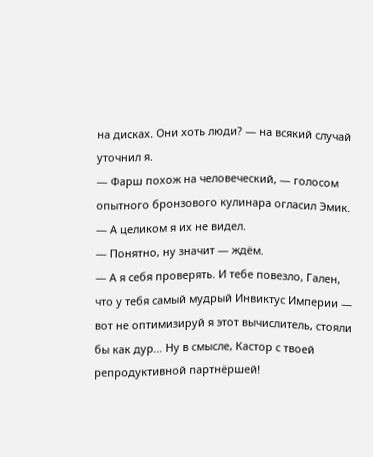на дисках. Они хоть люди? — на всякий случай уточнил я.
— Фарш похож на человеческий, — голосом опытного бронзового кулинара огласил Эмик. — А целиком я их не видел.
— Понятно, ну значит — ждём.
— А я себя проверять. И тебе повезло, Гален, что у тебя самый мудрый Инвиктус Империи — вот не оптимизируй я этот вычислитель, стояли бы как дур… Ну в смысле, Кастор с твоей репродуктивной партнёршей!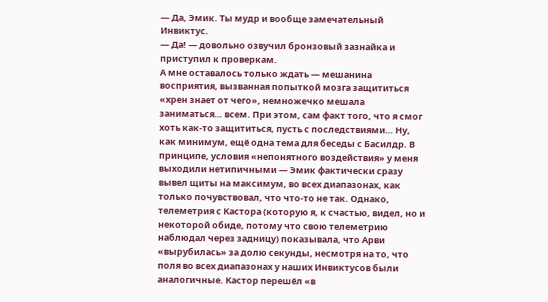— Да, Эмик. Ты мудр и вообще замечательный Инвиктус.
— Да! — довольно озвучил бронзовый зазнайка и приступил к проверкам.
А мне оставалось только ждать — мешанина восприятия, вызванная попыткой мозга защититься «хрен знает от чего», немножечко мешала заниматься… всем. При этом, сам факт того, что я смог хоть как-то защититься, пусть с последствиями… Ну, как минимум, ещё одна тема для беседы с Басилдр. В принципе, условия «непонятного воздействия» у меня выходили нетипичными — Эмик фактически сразу вывел щиты на максимум, во всех диапазонах, как только почувствовал, что что-то не так. Однако, телеметрия с Кастора (которую я, к счастью, видел, но и некоторой обиде, потому что свою телеметрию наблюдал через задницу) показывала, что Арви «вырубилась» за долю секунды, несмотря на то, что поля во всех диапазонах у наших Инвиктусов были аналогичные. Кастор перешёл «в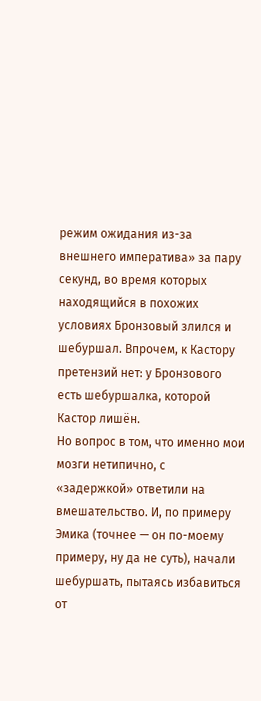режим ожидания из-за внешнего императива» за пару секунд, во время которых находящийся в похожих условиях Бронзовый злился и шебуршал. Впрочем, к Кастору претензий нет: у Бронзового есть шебуршалка, которой Кастор лишён.
Но вопрос в том, что именно мои мозги нетипично, с «задержкой» ответили на вмешательство. И, по примеру Эмика (точнее — он по-моему примеру, ну да не суть), начали шебуршать, пытаясь избавиться от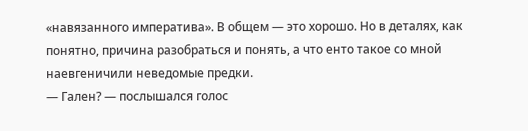«навязанного императива». В общем — это хорошо. Но в деталях, как понятно, причина разобраться и понять, а что енто такое со мной наевгеничили неведомые предки.
— Гален? — послышался голос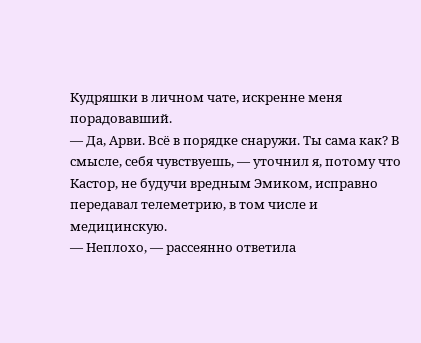Кудряшки в личном чате, искренне меня порадовавший.
— Да, Арви. Всё в порядке снаружи. Ты сама как? В смысле, себя чувствуешь, — уточнил я, потому что Кастор, не будучи вредным Эмиком, исправно передавал телеметрию, в том числе и медицинскую.
— Неплохо, — рассеянно ответила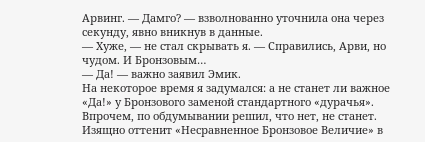Арвинг. — Дамго? — взволнованно уточнила она через секунду, явно вникнув в данные.
— Хуже, — не стал скрывать я. — Справились, Арви, но чудом. И Бронзовым…
— Да! — важно заявил Эмик.
На некоторое время я задумался: а не станет ли важное «Да!» у Бронзового заменой стандартного «дурачья». Впрочем, по обдумывании решил, что нет, не станет. Изящно оттенит «Несравненное Бронзовое Величие» в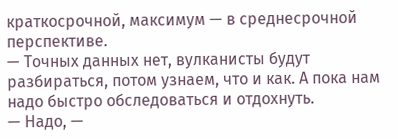краткосрочной, максимум — в среднесрочной перспективе.
— Точных данных нет, вулканисты будут разбираться, потом узнаем, что и как. А пока нам надо быстро обследоваться и отдохнуть.
— Надо, —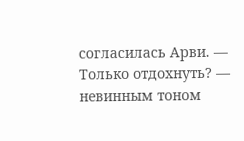согласилась Арви. — Только отдохнуть? — невинным тоном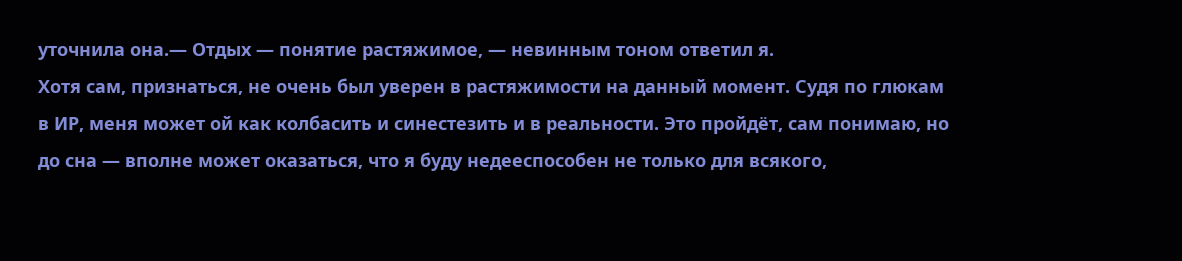уточнила она.— Отдых — понятие растяжимое, — невинным тоном ответил я.
Хотя сам, признаться, не очень был уверен в растяжимости на данный момент. Судя по глюкам в ИР, меня может ой как колбасить и синестезить и в реальности. Это пройдёт, сам понимаю, но до сна — вполне может оказаться, что я буду недееспособен не только для всякого,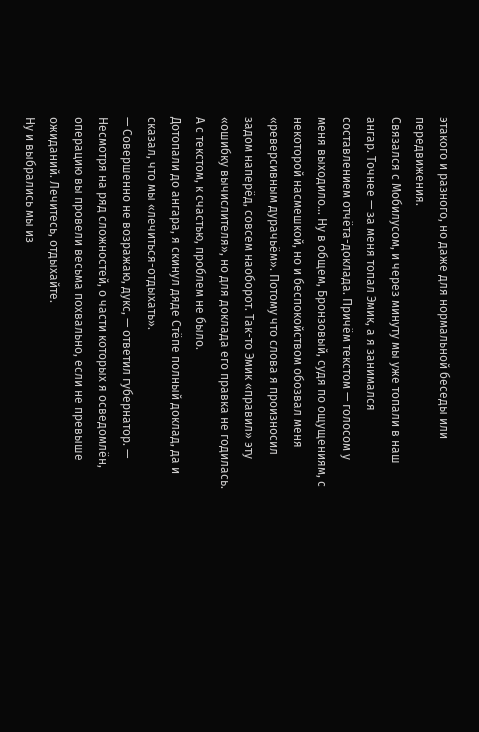этакого и разного, но даже для нормальной беседы или передвижения.
Связался с Мобилусом, и через минуту мы уже топали в наш ангар. Точнее — за меня топал Эмик, а я занимался составлением отчёта-доклада. Причём текстом — голосом у меня выходило… Ну в общем, Бронзовый, судя по ощущениям, с некоторой насмешкой, но и беспокойством обозвал меня «реверсивным дурачьём». Потому что слова я произносил задом наперёд, совсем наоборот. Так-то Эмик «правил» эту «ошибку вычислителя», но для доклада его правка не годилась. А с текстом, к счастью, проблем не было.
Дотопали до ангара, я скинул дяде Стёпе полный доклад, да и сказал, что мы «лечиться-отдыхать».
— Совершенно не возражаю, дукс, — ответил губернатор. — Несмотря на ряд сложностей, о части которых я осведомлён, операцию вы провели весьма похвально, если не превыше ожиданий. Лечитесь, отдыхайте.
Ну и выбрались мы из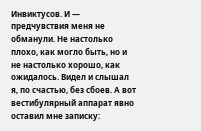Инвиктусов. И — предчувствия меня не обманули. Не настолько плохо, как могло быть, но и не настолько хорошо, как ожидалось. Видел и слышал я, по счастью, без сбоев. А вот вестибулярный аппарат явно оставил мне записку: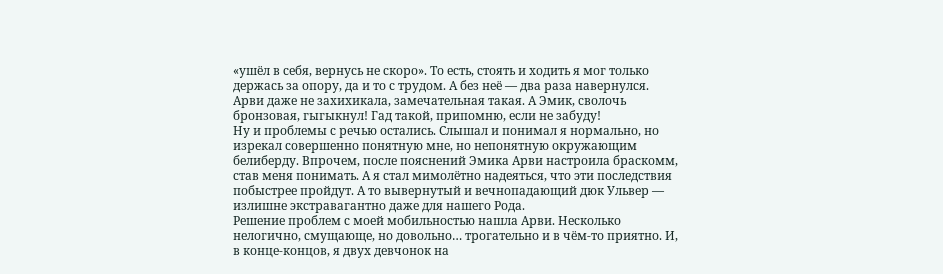«ушёл в себя, вернусь не скоро». То есть, стоять и ходить я мог только держась за опору, да и то с трудом. А без неё — два раза навернулся. Арви даже не захихикала, замечательная такая. А Эмик, сволочь бронзовая, гыгыкнул! Гад такой, припомню, если не забуду!
Ну и проблемы с речью остались. Слышал и понимал я нормально, но изрекал совершенно понятную мне, но непонятную окружающим белиберду. Впрочем, после пояснений Эмика Арви настроила браскомм, став меня понимать. А я стал мимолётно надеяться, что эти последствия побыстрее пройдут. А то вывернутый и вечнопадающий дюк Ульвер — излишне экстравагантно даже для нашего Рода.
Решение проблем с моей мобильностью нашла Арви. Несколько нелогично, смущающе, но довольно… трогательно и в чём-то приятно. И, в конце-концов, я двух девчонок на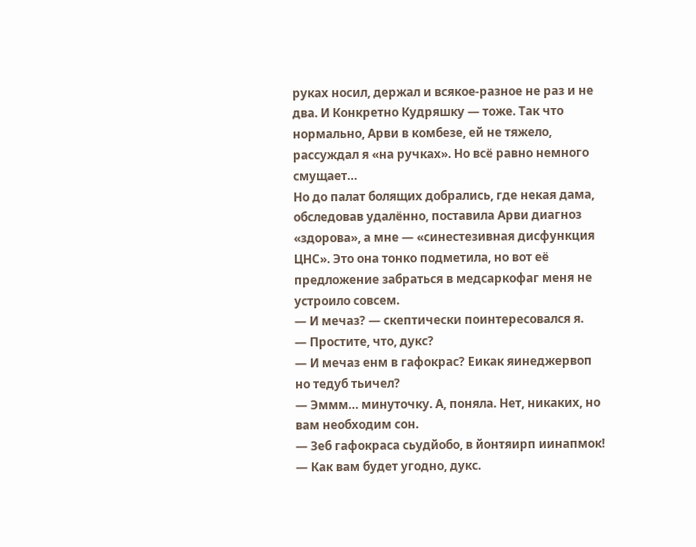руках носил, держал и всякое-разное не раз и не два. И Конкретно Кудряшку — тоже. Так что нормально, Арви в комбезе, ей не тяжело, рассуждал я «на ручках». Но всё равно немного смущает…
Но до палат болящих добрались, где некая дама, обследовав удалённо, поставила Арви диагноз «здорова», а мне — «синестезивная дисфункция ЦНС». Это она тонко подметила, но вот её предложение забраться в медсаркофаг меня не устроило совсем.
— И мечаз? — скептически поинтересовался я.
— Простите, что, дукс?
— И мечаз енм в гафокрас? Еикак яинеджервоп но тедуб тьичел?
— Эммм… минуточку. А, поняла. Нет, никаких, но вам необходим сон.
— Зеб гафокраса сьудйобо, в йонтяирп иинапмок!
— Как вам будет угодно, дукс.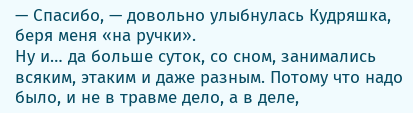— Спасибо, — довольно улыбнулась Кудряшка, беря меня «на ручки».
Ну и… да больше суток, со сном, занимались всяким, этаким и даже разным. Потому что надо было, и не в травме дело, а в деле,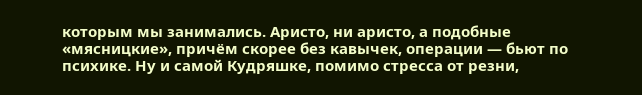которым мы занимались. Аристо, ни аристо, а подобные «мясницкие», причём скорее без кавычек, операции — бьют по психике. Ну и самой Кудряшке, помимо стресса от резни,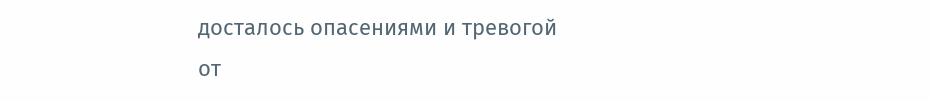досталось опасениями и тревогой от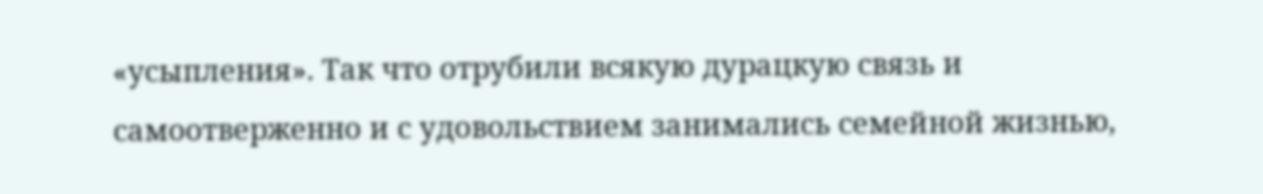«усыпления». Так что отрубили всякую дурацкую связь и самоотверженно и с удовольствием занимались семейной жизнью,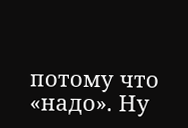потому что «надо». Ну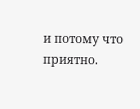и потому что приятно.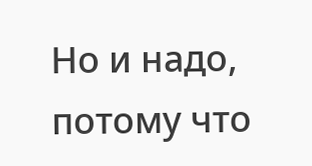Но и надо, потому что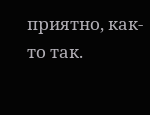приятно, как-то так.